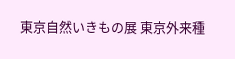東京自然いきもの展 東京外来種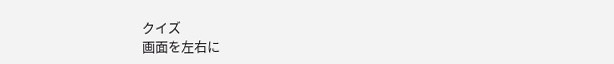クイズ
画面を左右に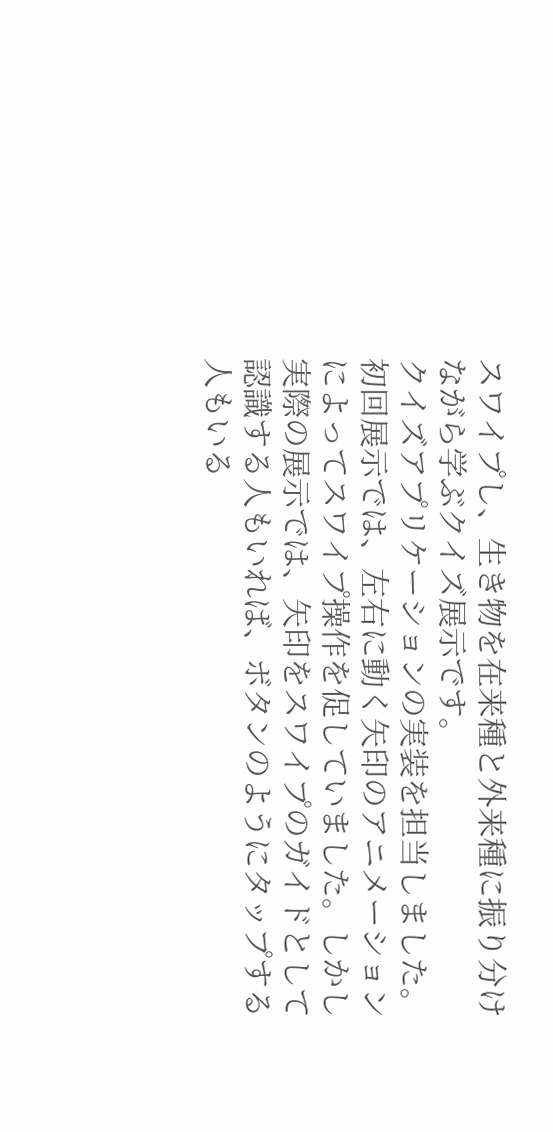スワイプし、生き物を在来種と外来種に振り分けながら学ぶクイズ展示です。
クイズアプリケーションの実装を担当しました。
初回展示では、左右に動く矢印のアニメーションによってスワイプ操作を促していました。しかし実際の展示では、矢印をスワイプのガイドとして認識する人もいれば、ボタンのようにタップする人もいる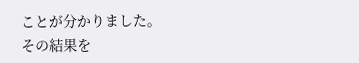ことが分かりました。
その結果を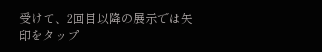受けて、2回目以降の展示では矢印をタップ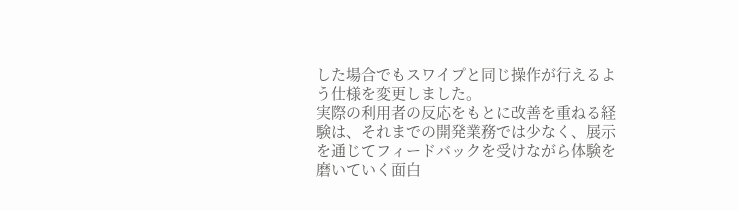した場合でもスワイプと同じ操作が行えるよう仕様を変更しました。
実際の利用者の反応をもとに改善を重ねる経験は、それまでの開発業務では少なく、展示を通じてフィードバックを受けながら体験を磨いていく面白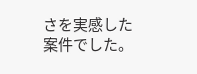さを実感した案件でした。